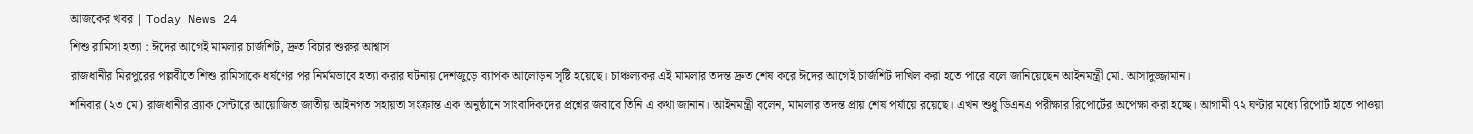আজকের খবর | Today News 24
শিশু রামিসা হত্যা : ঈদের আগেই মামলার চার্জশিট, দ্রুত বিচার শুরুর আশ্বাস
রাজধানীর মিরপুরের পল্লবীতে শিশু রামিসাকে ধর্ষণের পর নির্মমভাবে হত্যা করার ঘটনায় দেশজুড়ে ব্যাপক আলোড়ন সৃষ্টি হয়েছে। চাঞ্চল্যকর এই মামলার তদন্ত দ্রুত শেষ করে ঈদের আগেই চার্জশিট দাখিল করা হতে পারে বলে জানিয়েছেন আইনমন্ত্রী মো. আসাদুজ্জামান।
শনিবার (২৩ মে) রাজধানীর ব্র্যাক সেন্টারে আয়োজিত জাতীয় আইনগত সহায়তা সংক্রান্ত এক অনুষ্ঠানে সাংবাদিকদের প্রশ্নের জবাবে তিনি এ কথা জানান। আইনমন্ত্রী বলেন, মামলার তদন্ত প্রায় শেষ পর্যায়ে রয়েছে। এখন শুধু ডিএনএ পরীক্ষার রিপোর্টের অপেক্ষা করা হচ্ছে। আগামী ৭২ ঘণ্টার মধ্যে রিপোর্ট হাতে পাওয়া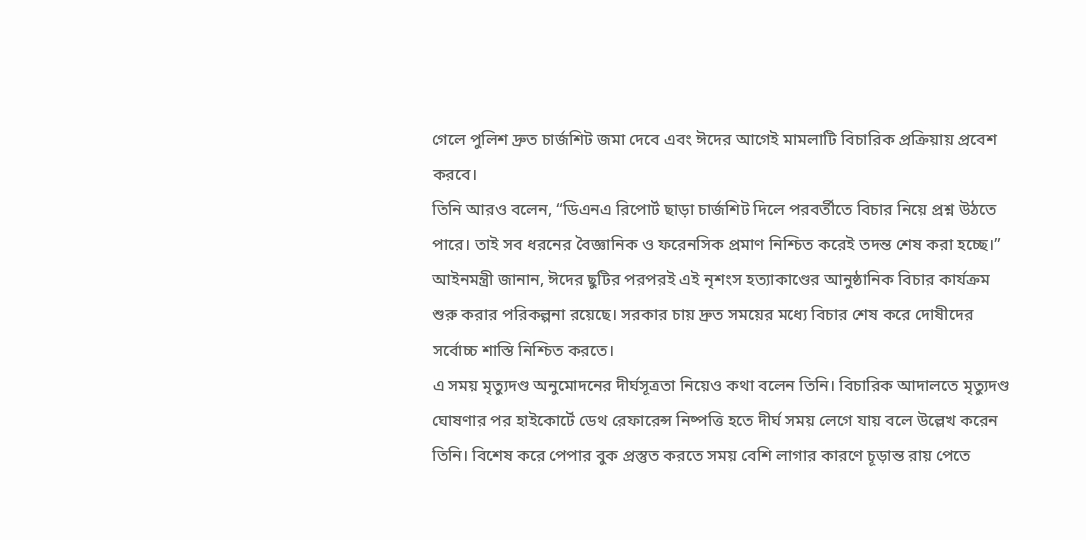গেলে পুলিশ দ্রুত চার্জশিট জমা দেবে এবং ঈদের আগেই মামলাটি বিচারিক প্রক্রিয়ায় প্রবেশ করবে।
তিনি আরও বলেন, “ডিএনএ রিপোর্ট ছাড়া চার্জশিট দিলে পরবর্তীতে বিচার নিয়ে প্রশ্ন উঠতে পারে। তাই সব ধরনের বৈজ্ঞানিক ও ফরেনসিক প্রমাণ নিশ্চিত করেই তদন্ত শেষ করা হচ্ছে।”
আইনমন্ত্রী জানান, ঈদের ছুটির পরপরই এই নৃশংস হত্যাকাণ্ডের আনুষ্ঠানিক বিচার কার্যক্রম শুরু করার পরিকল্পনা রয়েছে। সরকার চায় দ্রুত সময়ের মধ্যে বিচার শেষ করে দোষীদের সর্বোচ্চ শাস্তি নিশ্চিত করতে।
এ সময় মৃত্যুদণ্ড অনুমোদনের দীর্ঘসূত্রতা নিয়েও কথা বলেন তিনি। বিচারিক আদালতে মৃত্যুদণ্ড ঘোষণার পর হাইকোর্টে ডেথ রেফারেন্স নিষ্পত্তি হতে দীর্ঘ সময় লেগে যায় বলে উল্লেখ করেন তিনি। বিশেষ করে পেপার বুক প্রস্তুত করতে সময় বেশি লাগার কারণে চূড়ান্ত রায় পেতে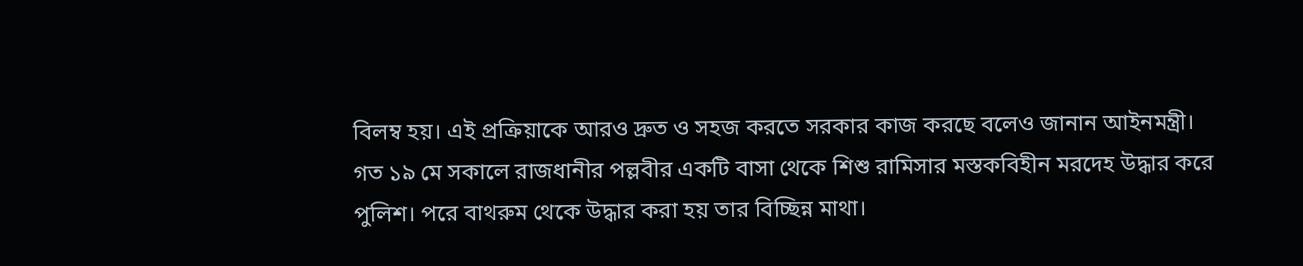বিলম্ব হয়। এই প্রক্রিয়াকে আরও দ্রুত ও সহজ করতে সরকার কাজ করছে বলেও জানান আইনমন্ত্রী।
গত ১৯ মে সকালে রাজধানীর পল্লবীর একটি বাসা থেকে শিশু রামিসার মস্তকবিহীন মরদেহ উদ্ধার করে পুলিশ। পরে বাথরুম থেকে উদ্ধার করা হয় তার বিচ্ছিন্ন মাথা।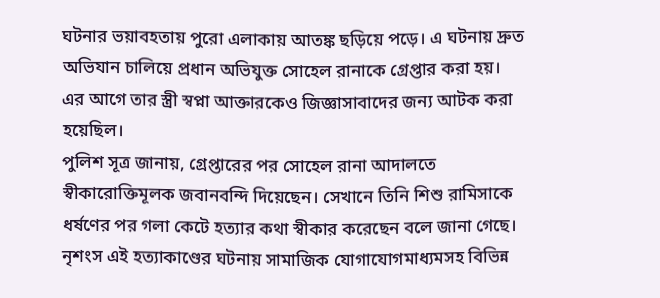ঘটনার ভয়াবহতায় পুরো এলাকায় আতঙ্ক ছড়িয়ে পড়ে। এ ঘটনায় দ্রুত অভিযান চালিয়ে প্রধান অভিযুক্ত সোহেল রানাকে গ্রেপ্তার করা হয়। এর আগে তার স্ত্রী স্বপ্না আক্তারকেও জিজ্ঞাসাবাদের জন্য আটক করা হয়েছিল।
পুলিশ সূত্র জানায়, গ্রেপ্তারের পর সোহেল রানা আদালতে স্বীকারোক্তিমূলক জবানবন্দি দিয়েছেন। সেখানে তিনি শিশু রামিসাকে ধর্ষণের পর গলা কেটে হত্যার কথা স্বীকার করেছেন বলে জানা গেছে।
নৃশংস এই হত্যাকাণ্ডের ঘটনায় সামাজিক যোগাযোগমাধ্যমসহ বিভিন্ন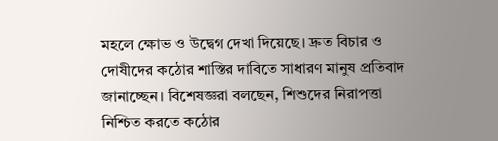মহলে ক্ষোভ ও উদ্বেগ দেখা দিয়েছে। দ্রুত বিচার ও দোষীদের কঠোর শাস্তির দাবিতে সাধারণ মানুষ প্রতিবাদ জানাচ্ছেন। বিশেষজ্ঞরা বলছেন, শিশুদের নিরাপত্তা নিশ্চিত করতে কঠোর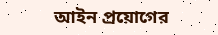আইন প্রয়োগের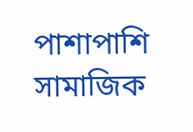পাশাপাশি সামাজিক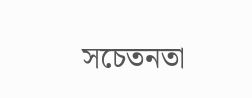সচেতনতা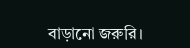বাড়ানো জরুরি।